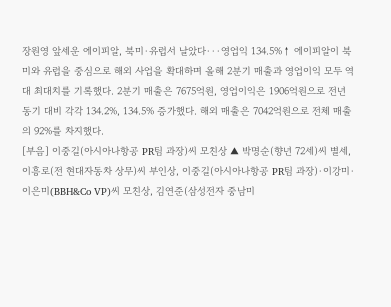장원영 앞세운 에이피알, 북미·유럽서 날았다···영업익 134.5%↑ 에이피알이 북미와 유럽을 중심으로 해외 사업을 확대하며 올해 2분기 매출과 영업이익 모두 역대 최대치를 기록했다. 2분기 매출은 7675억원, 영업이익은 1906억원으로 전년 동기 대비 각각 134.2%, 134.5% 증가했다. 해외 매출은 7042억원으로 전체 매출의 92%를 차지했다.
[부음] 이중길(아시아나항공 PR팀 과장)씨 모친상 ▲ 박명순(향년 72세)씨 별세, 이흥로(전 현대자동차 상무)씨 부인상, 이중길(아시아나항공 PR팀 과장)·이강미·이은미(BBH&Co VP)씨 모친상, 김연준(삼성전자 중남미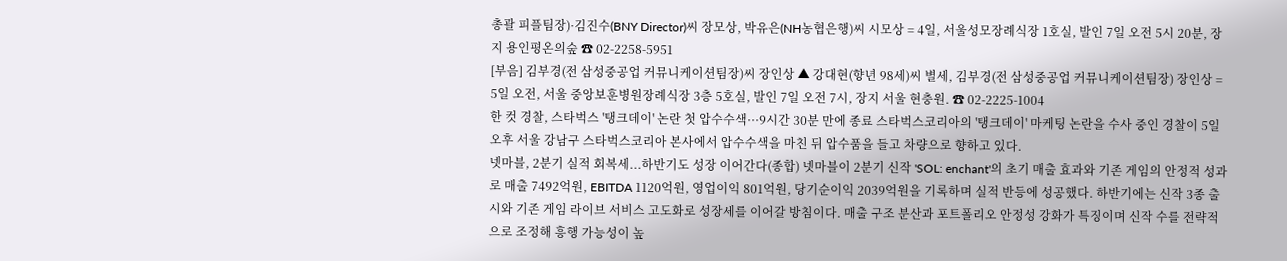총괄 피플팀장)·김진수(BNY Director)씨 장모상, 박유은(NH농협은행)씨 시모상 = 4일, 서울성모장례식장 1호실, 발인 7일 오전 5시 20분, 장지 용인평온의숲 ☎ 02-2258-5951
[부음] 김부경(전 삼성중공업 커뮤니케이션팀장)씨 장인상 ▲ 강대현(향년 98세)씨 별세, 김부경(전 삼성중공업 커뮤니케이션팀장) 장인상 = 5일 오전, 서울 중앙보훈병원장례식장 3층 5호실, 발인 7일 오전 7시, 장지 서울 현충원. ☎ 02-2225-1004
한 컷 경찰, 스타벅스 '탱크데이' 논란 첫 압수수색···9시간 30분 만에 종료 스타벅스코리아의 '탱크데이' 마케팅 논란을 수사 중인 경찰이 5일 오후 서울 강남구 스타벅스코리아 본사에서 압수수색을 마친 뒤 압수품을 들고 차량으로 향하고 있다.
넷마블, 2분기 실적 회복세...하반기도 성장 이어간다(종합) 넷마블이 2분기 신작 'SOL: enchant'의 초기 매출 효과와 기존 게임의 안정적 성과로 매출 7492억원, EBITDA 1120억원, 영업이익 801억원, 당기순이익 2039억원을 기록하며 실적 반등에 성공했다. 하반기에는 신작 3종 출시와 기존 게임 라이브 서비스 고도화로 성장세를 이어갈 방침이다. 매출 구조 분산과 포트폴리오 안정성 강화가 특징이며 신작 수를 전략적으로 조정해 흥행 가능성이 높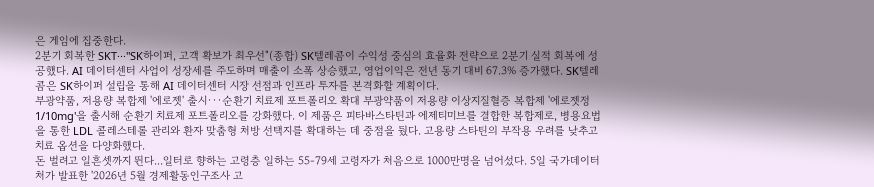은 게임에 집중한다.
2분기 회복한 SKT···"SK하이퍼, 고객 확보가 최우선"(종합) SK텔레콤이 수익성 중심의 효율화 전략으로 2분기 실적 회복에 성공했다. AI 데이터센터 사업이 성장세를 주도하며 매출이 소폭 상승했고, 영업이익은 전년 동기 대비 67.3% 증가했다. SK텔레콤은 SK하이퍼 설립을 통해 AI 데이터센터 시장 선점과 인프라 투자를 본격화할 계획이다.
부광약품, 저용량 복합제 '에로젯' 출시···순환기 치료제 포트폴리오 확대 부광약품이 저용량 이상지질혈증 복합제 '에로젯정 1/10mg'을 출시해 순환기 치료제 포트폴리오를 강화했다. 이 제품은 피타바스타틴과 에제티미브를 결합한 복합제로, 병용요법을 통한 LDL 콜레스테롤 관리와 환자 맞춤형 처방 선택지를 확대하는 데 중점을 뒀다. 고용량 스타틴의 부작용 우려를 낮추고 치료 옵션을 다양화했다.
돈 벌려고 일흔셋까지 뛴다...일터로 향하는 고령층 일하는 55-79세 고령자가 처음으로 1000만명을 넘어섰다. 5일 국가데이터처가 발표한 '2026년 5월 경제활동인구조사 고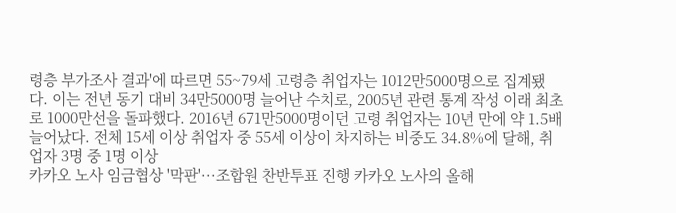령층 부가조사 결과'에 따르면 55~79세 고령층 취업자는 1012만5000명으로 집계됐다. 이는 전년 동기 대비 34만5000명 늘어난 수치로, 2005년 관련 통계 작성 이래 최초로 1000만선을 돌파했다. 2016년 671만5000명이던 고령 취업자는 10년 만에 약 1.5배 늘어났다. 전체 15세 이상 취업자 중 55세 이상이 차지하는 비중도 34.8%에 달해, 취업자 3명 중 1명 이상
카카오 노사 임금협상 '막판'···조합원 찬반투표 진행 카카오 노사의 올해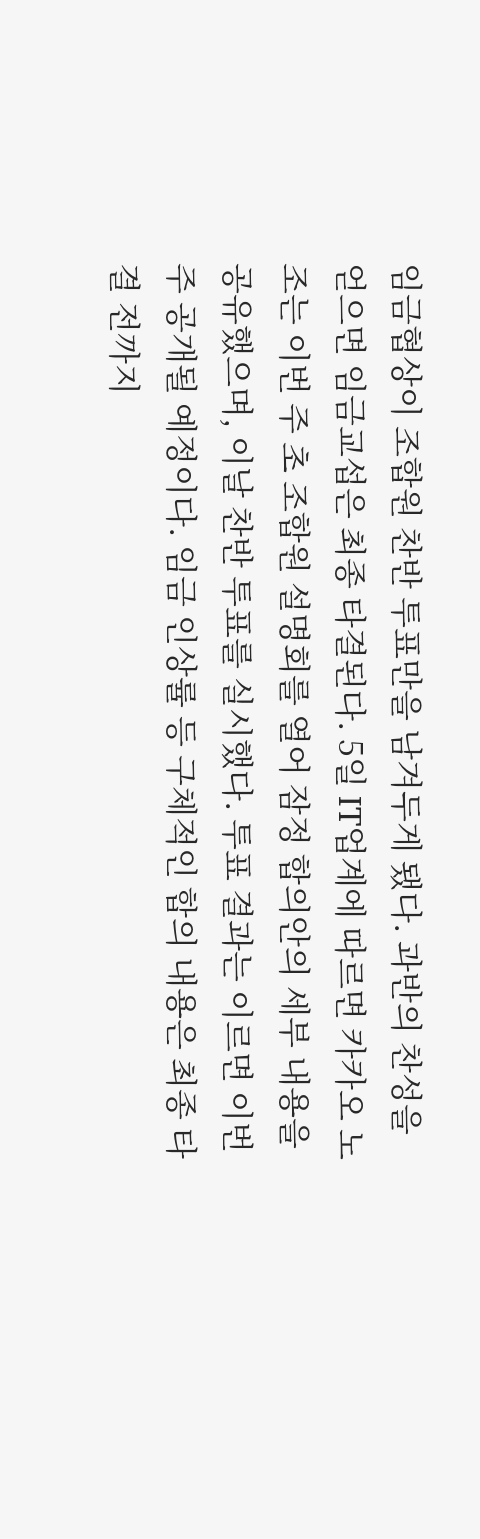임금협상이 조합원 찬반 투표만을 남겨두게 됐다. 과반의 찬성을 얻으면 임금교섭은 최종 타결된다. 5일 IT업계에 따르면 카카오 노조는 이번 주 초 조합원 설명회를 열어 잠정 합의안의 세부 내용을 공유했으며, 이날 찬반 투표를 실시했다. 투표 결과는 이르면 이번 주 공개될 예정이다. 임금 인상률 등 구체적인 합의 내용은 최종 타결 전까지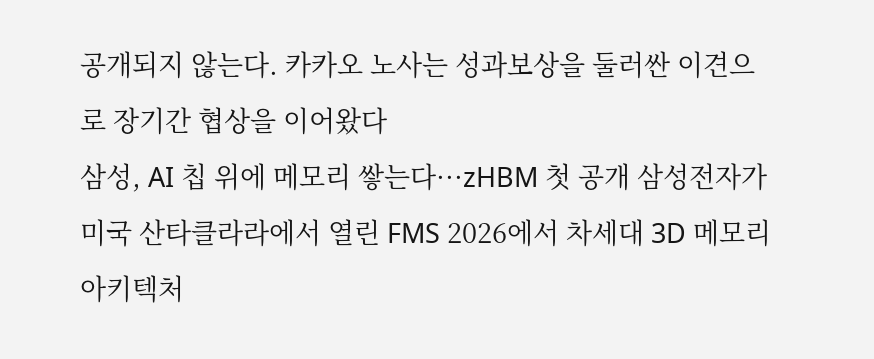공개되지 않는다. 카카오 노사는 성과보상을 둘러싼 이견으로 장기간 협상을 이어왔다
삼성, AI 칩 위에 메모리 쌓는다···zHBM 첫 공개 삼성전자가 미국 산타클라라에서 열린 FMS 2026에서 차세대 3D 메모리 아키텍처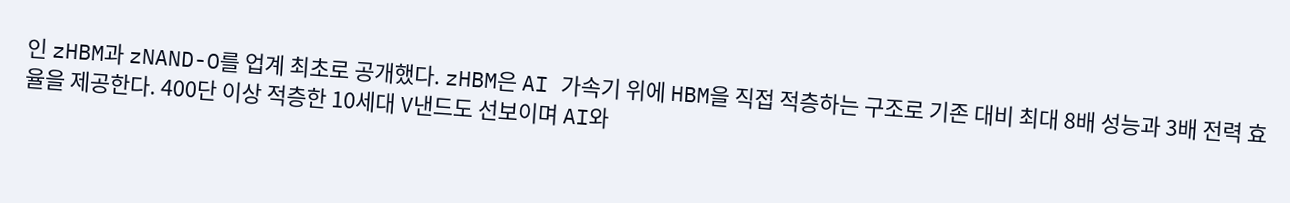인 zHBM과 zNAND-O를 업계 최초로 공개했다. zHBM은 AI 가속기 위에 HBM을 직접 적층하는 구조로 기존 대비 최대 8배 성능과 3배 전력 효율을 제공한다. 400단 이상 적층한 10세대 V낸드도 선보이며 AI와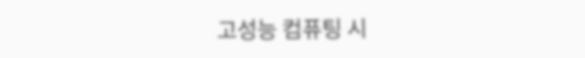고성능 컴퓨팅 시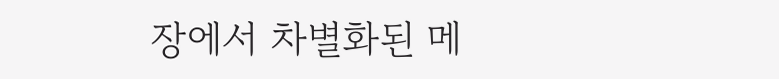장에서 차별화된 메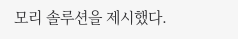모리 솔루션을 제시했다.